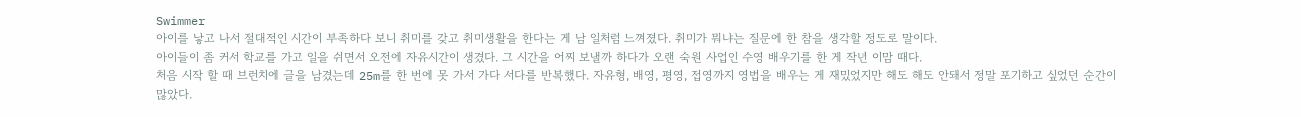Swimmer
아이를 낳고 나서 절대적인 시간이 부족하다 보니 취미를 갖고 취미생활을 한다는 게 남 일처럼 느껴졌다. 취미가 뭐냐는 질문에 한 참을 생각할 정도로 말이다.
아이들이 좀 커서 학교를 가고 일을 쉬면서 오전에 자유시간이 생겼다. 그 시간을 어찌 보낼까 하다가 오랜 숙원 사업인 수영 배우기를 한 게 작년 이맘 때다.
처음 시작 할 때 브런치에 글을 남겼는데 25m를 한 번에 못 가서 가다 서다를 반복했다. 자유형, 배영, 평영, 접영까지 영법을 배우는 게 재밌었지만 해도 해도 안돼서 정말 포기하고 싶었던 순간이 많았다.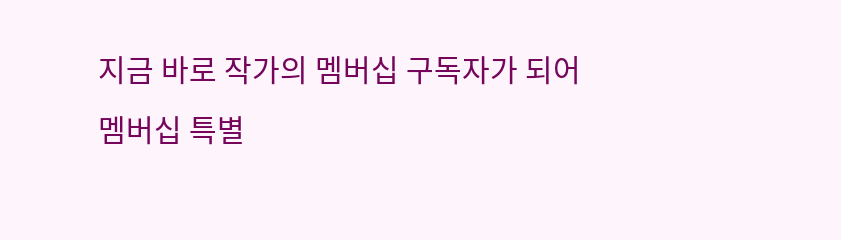지금 바로 작가의 멤버십 구독자가 되어
멤버십 특별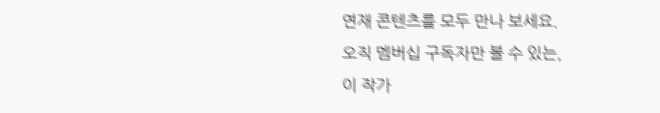연재 콘텐츠를 모두 만나 보세요.
오직 멤버십 구독자만 볼 수 있는,
이 작가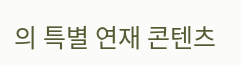의 특별 연재 콘텐츠